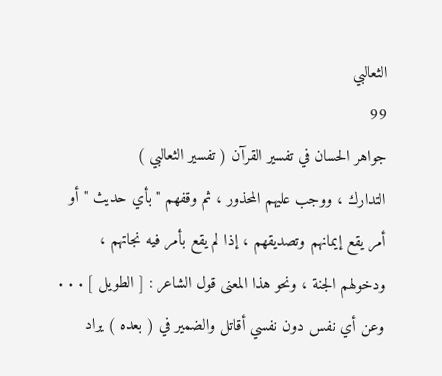الثعالبي
99
جواهر الحسان في تفسير القرآن ( تفسير الثعالبي )
التدارك ، ووجب عليهم المحذور ، ثم وقفهم " بأي حديث " أو أمر يقع إيمانهم وتصديقهم ، إذا لم يقع بأمر فيه نجاتهم ، ودخولهم الجنة ، ونحو هذا المعنى قول الشاعر : [ الطويل ] . . . وعن أي نفس دون نفسي أقاتل والضمير في ( بعده ) يراد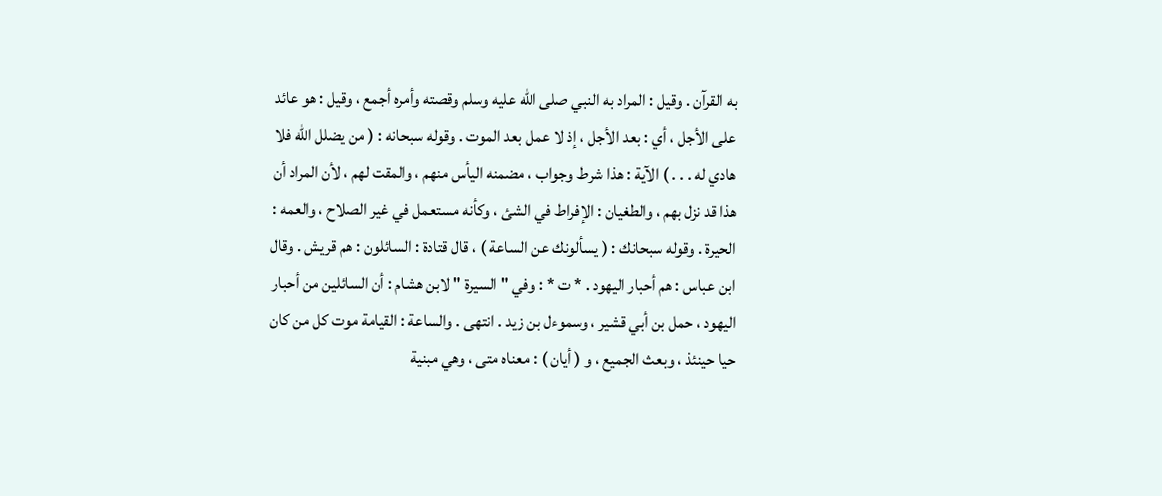به القرآن . وقيل : المراد به النبي صلى الله عليه وسلم وقصته وأمره أجمع ، وقيل : هو عائد على الأجل ، أي : بعد الأجل ، إذ لا عمل بعد الموت . وقوله سبحانه : ( من يضلل الله فلا هادي له . . . ) الآية : هذا شرط وجواب ، مضمنه اليأس منهم ، والمقت لهم ، لأن المراد أن هذا قد نزل بهم ، والطغيان : الإفراط في الشئ ، وكأنه مستعمل في غير الصلاح ، والعمه : الحيرة . وقوله سبحانك : ( يسألونك عن الساعة ) ، قال قتادة : السائلون : هم قريش . وقال ابن عباس : هم أحبار اليهود . * ت * : وفي " السيرة " لابن هشام : أن السائلين من أحبار اليهود ، حمل بن أبي قشير ، وسموءل بن زيد . انتهى . والساعة : القيامة موت كل من كان حيا حينئذ ، وبعث الجميع ، و ( أيان ) : معناه متى ، وهي مبنية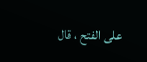على الفتح ، قال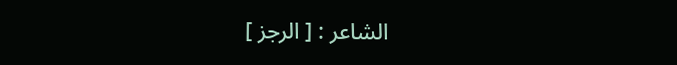الشاعر : [ الرجز ]